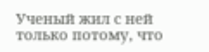Ученый жил с ней только потому, что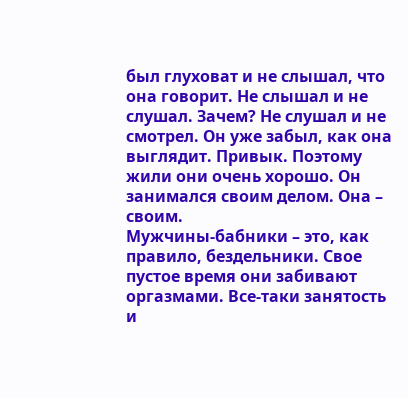был глуховат и не слышал, что она говорит. Не слышал и не слушал. Зачем? Не слушал и не смотрел. Он уже забыл, как она выглядит. Привык. Поэтому жили они очень хорошо. Он занимался своим делом. Она – своим.
Мужчины-бабники – это, как правило, бездельники. Свое пустое время они забивают оргазмами. Все-таки занятость и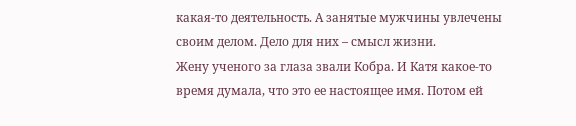какая-то деятельность. А занятые мужчины увлечены своим делом. Дело для них – смысл жизни.
Жену ученого за глаза звали Кобра. И Катя какое-то время думала, что это ее настоящее имя. Потом ей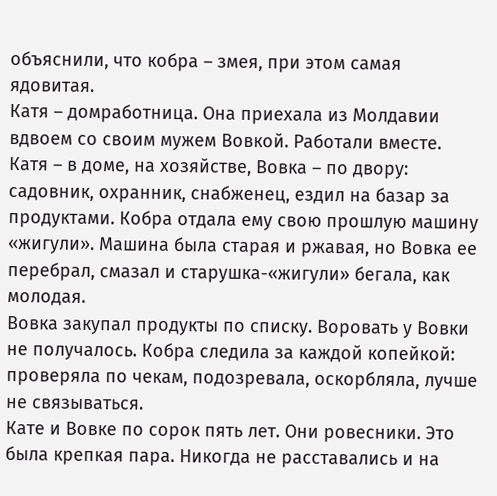объяснили, что кобра – змея, при этом самая ядовитая.
Катя – домработница. Она приехала из Молдавии вдвоем со своим мужем Вовкой. Работали вместе. Катя – в доме, на хозяйстве, Вовка – по двору: садовник, охранник, снабженец, ездил на базар за продуктами. Кобра отдала ему свою прошлую машину «жигули». Машина была старая и ржавая, но Вовка ее перебрал, смазал и старушка-«жигули» бегала, как молодая.
Вовка закупал продукты по списку. Воровать у Вовки не получалось. Кобра следила за каждой копейкой: проверяла по чекам, подозревала, оскорбляла, лучше не связываться.
Кате и Вовке по сорок пять лет. Они ровесники. Это была крепкая пара. Никогда не расставались и на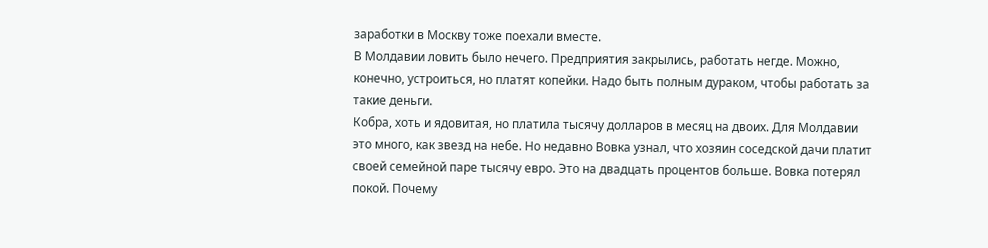заработки в Москву тоже поехали вместе.
В Молдавии ловить было нечего. Предприятия закрылись, работать негде. Можно, конечно, устроиться, но платят копейки. Надо быть полным дураком, чтобы работать за такие деньги.
Кобра, хоть и ядовитая, но платила тысячу долларов в месяц на двоих. Для Молдавии это много, как звезд на небе. Но недавно Вовка узнал, что хозяин соседской дачи платит своей семейной паре тысячу евро. Это на двадцать процентов больше. Вовка потерял покой. Почему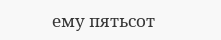ему пятьсот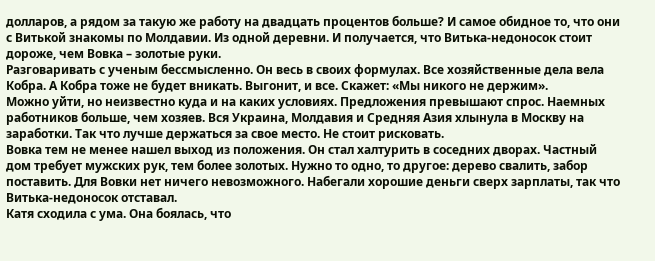долларов, а рядом за такую же работу на двадцать процентов больше? И самое обидное то, что они с Витькой знакомы по Молдавии. Из одной деревни. И получается, что Витька-недоносок стоит дороже, чем Вовка – золотые руки.
Разговаривать с ученым бессмысленно. Он весь в своих формулах. Все хозяйственные дела вела Кобра. А Кобра тоже не будет вникать. Выгонит, и все. Скажет: «Мы никого не держим».
Можно уйти, но неизвестно куда и на каких условиях. Предложения превышают спрос. Наемных работников больше, чем хозяев. Вся Украина, Молдавия и Средняя Азия хлынула в Москву на заработки. Так что лучше держаться за свое место. Не стоит рисковать.
Вовка тем не менее нашел выход из положения. Он стал халтурить в соседних дворах. Частный дом требует мужских рук, тем более золотых. Нужно то одно, то другое: дерево свалить, забор поставить. Для Вовки нет ничего невозможного. Набегали хорошие деньги сверх зарплаты, так что Витька-недоносок отставал.
Катя сходила с ума. Она боялась, что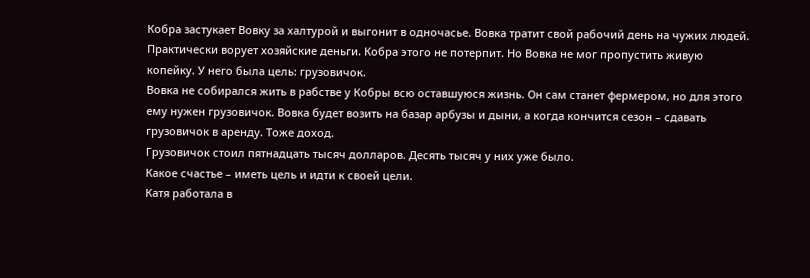Кобра застукает Вовку за халтурой и выгонит в одночасье. Вовка тратит свой рабочий день на чужих людей. Практически ворует хозяйские деньги. Кобра этого не потерпит. Но Вовка не мог пропустить живую копейку. У него была цель: грузовичок.
Вовка не собирался жить в рабстве у Кобры всю оставшуюся жизнь. Он сам станет фермером, но для этого ему нужен грузовичок. Вовка будет возить на базар арбузы и дыни, а когда кончится сезон – сдавать грузовичок в аренду. Тоже доход.
Грузовичок стоил пятнадцать тысяч долларов. Десять тысяч у них уже было.
Какое счастье – иметь цель и идти к своей цели.
Катя работала в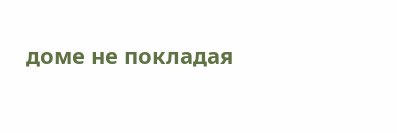доме не покладая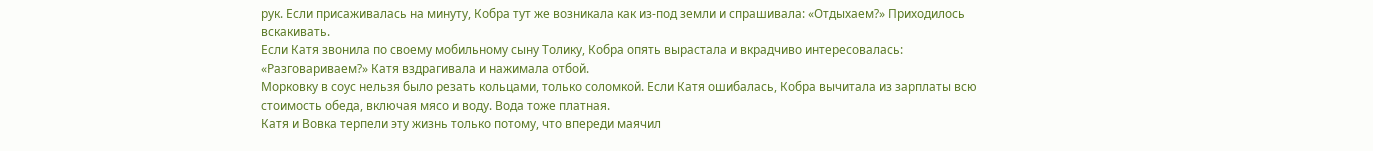рук. Если присаживалась на минуту, Кобра тут же возникала как из-под земли и спрашивала: «Отдыхаем?» Приходилось вскакивать.
Если Катя звонила по своему мобильному сыну Толику, Кобра опять вырастала и вкрадчиво интересовалась: «Разговариваем?» Катя вздрагивала и нажимала отбой.
Морковку в соус нельзя было резать кольцами, только соломкой. Если Катя ошибалась, Кобра вычитала из зарплаты всю стоимость обеда, включая мясо и воду. Вода тоже платная.
Катя и Вовка терпели эту жизнь только потому, что впереди маячил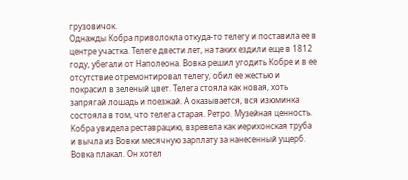грузовичок.
Однажды Кобра приволокла откуда-то телегу и поставила ее в центре участка. Телеге двести лет, на таких ездили еще в 1812 году, убегали от Наполеона. Вовка решил угодить Кобре и в ее отсутствие отремонтировал телегу, обил ее жестью и покрасил в зеленый цвет. Телега стояла как новая, хоть запрягай лошадь и поезжай. А оказывается, вся изюминка состояла в том, что телега старая. Ретро. Музейная ценность. Кобра увидела реставрацию, взревела как иерихонская труба и вычла из Вовки месячную зарплату за нанесенный ущерб. Вовка плакал. Он хотел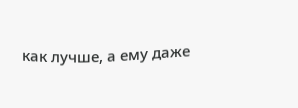как лучше, а ему даже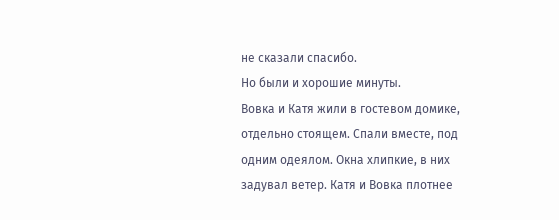не сказали спасибо.
Но были и хорошие минуты.
Вовка и Катя жили в гостевом домике, отдельно стоящем. Спали вместе, под одним одеялом. Окна хлипкие, в них задувал ветер. Катя и Вовка плотнее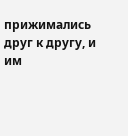прижимались друг к другу, и им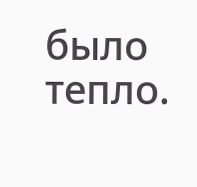было тепло.